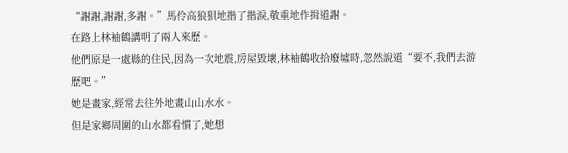“謝謝,謝謝,多謝。”馬伶高狼狽地揩了揩淚,敬重地作揖道謝。
在路上林袖鶴講明了兩人來歷。
他們原是一處縣的住民,因為一次地震,房屋毀壞,林袖鶴收拾廢墟時,忽然說道“要不,我們去游歷吧。”
她是畫家,經常去往外地畫山山水水。
但是家鄉周圍的山水都看慣了,她想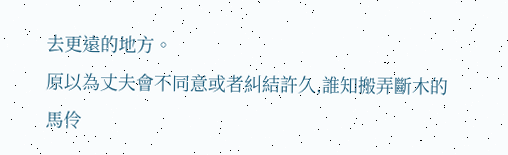去更遠的地方。
原以為丈夫會不同意或者糾結許久,誰知搬弄斷木的馬伶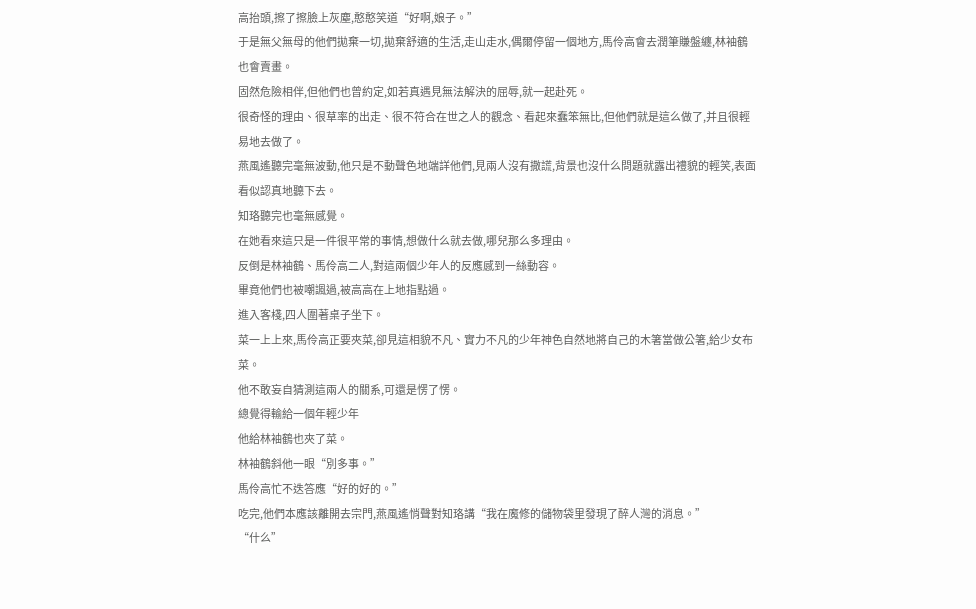高抬頭,擦了擦臉上灰塵,憨憨笑道“好啊,娘子。”
于是無父無母的他們拋棄一切,拋棄舒適的生活,走山走水,偶爾停留一個地方,馬伶高會去潤筆賺盤纏,林袖鶴也會賣畫。
固然危險相伴,但他們也曾約定,如若真遇見無法解決的屈辱,就一起赴死。
很奇怪的理由、很草率的出走、很不符合在世之人的觀念、看起來蠢笨無比,但他們就是這么做了,并且很輕易地去做了。
燕風遙聽完毫無波動,他只是不動聲色地端詳他們,見兩人沒有撒謊,背景也沒什么問題就露出禮貌的輕笑,表面看似認真地聽下去。
知珞聽完也毫無感覺。
在她看來這只是一件很平常的事情,想做什么就去做,哪兒那么多理由。
反倒是林袖鶴、馬伶高二人,對這兩個少年人的反應感到一絲動容。
畢竟他們也被嘲諷過,被高高在上地指點過。
進入客棧,四人圍著桌子坐下。
菜一上上來,馬伶高正要夾菜,卻見這相貌不凡、實力不凡的少年神色自然地將自己的木箸當做公箸,給少女布菜。
他不敢妄自猜測這兩人的關系,可還是愣了愣。
總覺得輸給一個年輕少年
他給林袖鶴也夾了菜。
林袖鶴斜他一眼“別多事。”
馬伶高忙不迭答應“好的好的。”
吃完,他們本應該離開去宗門,燕風遙悄聲對知珞講“我在魔修的儲物袋里發現了醉人灣的消息。”
“什么”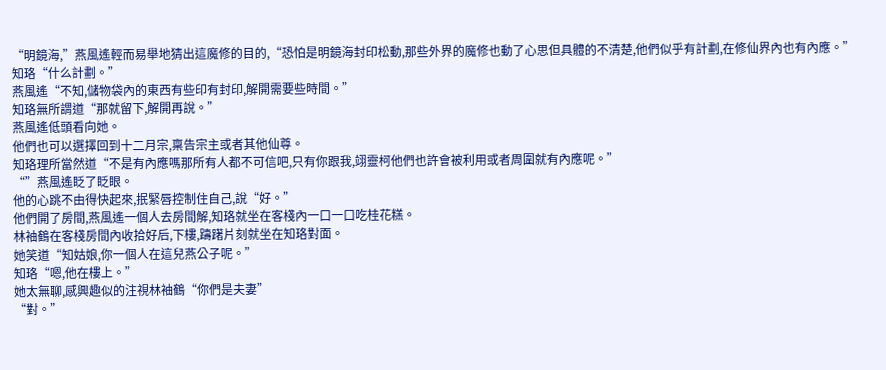“明鏡海,”燕風遙輕而易舉地猜出這魔修的目的,“恐怕是明鏡海封印松動,那些外界的魔修也動了心思但具體的不清楚,他們似乎有計劃,在修仙界內也有內應。”
知珞“什么計劃。”
燕風遙“不知,儲物袋內的東西有些印有封印,解開需要些時間。”
知珞無所謂道“那就留下,解開再說。”
燕風遙低頭看向她。
他們也可以選擇回到十二月宗,稟告宗主或者其他仙尊。
知珞理所當然道“不是有內應嗎那所有人都不可信吧,只有你跟我,翊靈柯他們也許會被利用或者周圍就有內應呢。”
“”燕風遙眨了眨眼。
他的心跳不由得快起來,抿緊唇控制住自己,說“好。”
他們開了房間,燕風遙一個人去房間解,知珞就坐在客棧內一口一口吃桂花糕。
林袖鶴在客棧房間內收拾好后,下樓,躊躇片刻就坐在知珞對面。
她笑道“知姑娘,你一個人在這兒燕公子呢。”
知珞“嗯,他在樓上。”
她太無聊,感興趣似的注視林袖鶴“你們是夫妻”
“對。”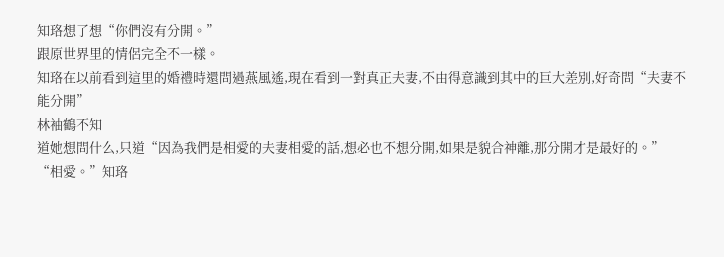知珞想了想“你們沒有分開。”
跟原世界里的情侶完全不一樣。
知珞在以前看到這里的婚禮時還問過燕風遙,現在看到一對真正夫妻,不由得意識到其中的巨大差別,好奇問“夫妻不能分開”
林袖鶴不知
道她想問什么,只道“因為我們是相愛的夫妻相愛的話,想必也不想分開,如果是貌合神離,那分開才是最好的。”
“相愛。”知珞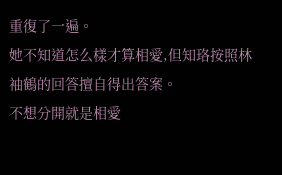重復了一遍。
她不知道怎么樣才算相愛,但知珞按照林袖鶴的回答擅自得出答案。
不想分開就是相愛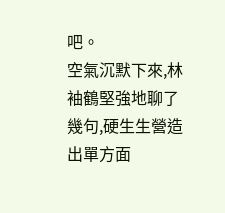吧。
空氣沉默下來,林袖鶴堅強地聊了幾句,硬生生營造出單方面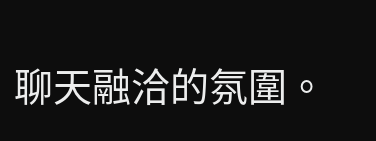聊天融洽的氛圍。